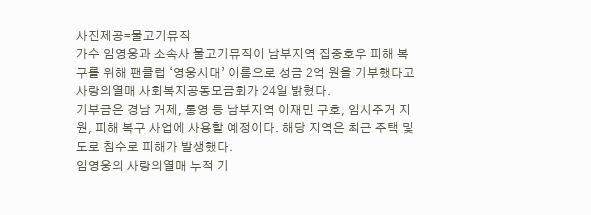사진제공=물고기뮤직
가수 임영웅과 소속사 물고기뮤직이 남부지역 집중호우 피해 복구를 위해 팬클럽 ‘영웅시대’ 이름으로 성금 2억 원을 기부했다고 사랑의열매 사회복지공동모금회가 24일 밝혔다.
기부금은 경남 거제, 통영 등 남부지역 이재민 구호, 임시주거 지원, 피해 복구 사업에 사용할 예정이다. 해당 지역은 최근 주택 및 도로 침수로 피해가 발생했다.
임영웅의 사랑의열매 누적 기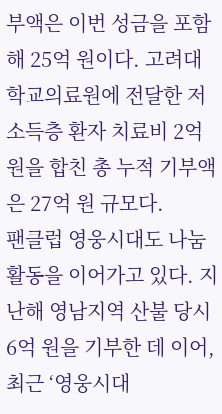부액은 이번 성금을 포함해 25억 원이다. 고려대학교의료원에 전달한 저소득층 환자 치료비 2억 원을 합친 총 누적 기부액은 27억 원 규모다.
팬클럽 영웅시대도 나눔 활동을 이어가고 있다. 지난해 영남지역 산불 당시 6억 원을 기부한 데 이어, 최근 ‘영웅시대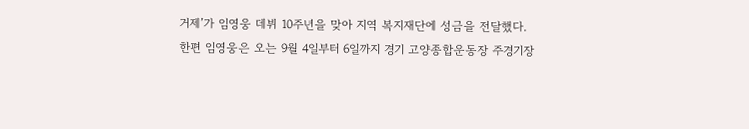거제’가 임영웅 데뷔 10주년을 맞아 지역 복지재단에 성금을 전달했다.
한편 임영웅은 오는 9월 4일부터 6일까지 경기 고양종합운동장 주경기장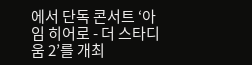에서 단독 콘서트 ‘아임 히어로 - 더 스타디움 2’를 개최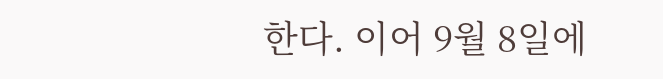한다. 이어 9월 8일에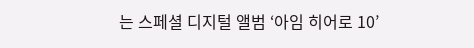는 스페셜 디지털 앨범 ‘아임 히어로 10’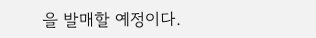을 발매할 예정이다.